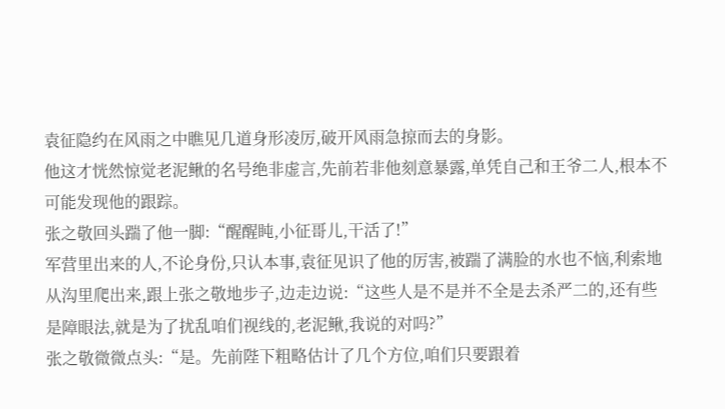袁征隐约在风雨之中瞧见几道身形凌厉,破开风雨急掠而去的身影。
他这才恍然惊觉老泥鳅的名号绝非虚言,先前若非他刻意暴露,单凭自己和王爷二人,根本不可能发现他的跟踪。
张之敬回头踹了他一脚:“醒醒盹,小征哥儿,干活了!”
军营里出来的人,不论身份,只认本事,袁征见识了他的厉害,被踹了满脸的水也不恼,利索地从沟里爬出来,跟上张之敬地步子,边走边说:“这些人是不是并不全是去杀严二的,还有些是障眼法,就是为了扰乱咱们视线的,老泥鳅,我说的对吗?”
张之敬微微点头:“是。先前陛下粗略估计了几个方位,咱们只要跟着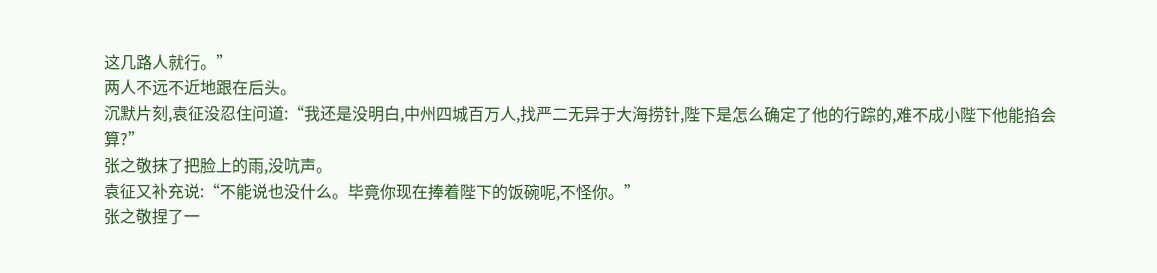这几路人就行。”
两人不远不近地跟在后头。
沉默片刻,袁征没忍住问道:“我还是没明白,中州四城百万人,找严二无异于大海捞针,陛下是怎么确定了他的行踪的,难不成小陛下他能掐会算?”
张之敬抹了把脸上的雨,没吭声。
袁征又补充说:“不能说也没什么。毕竟你现在捧着陛下的饭碗呢,不怪你。”
张之敬捏了一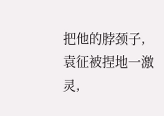把他的脖颈子,袁征被捏地一激灵,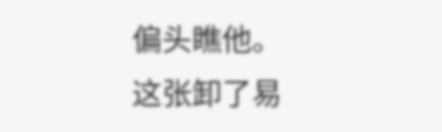偏头瞧他。
这张卸了易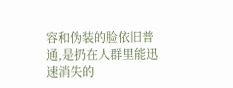容和伪装的脸依旧普通,是扔在人群里能迅速消失的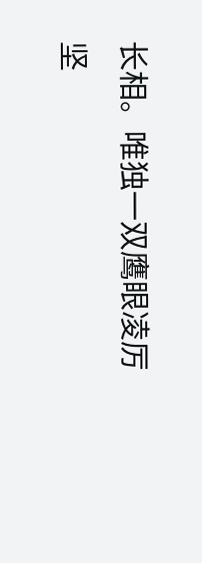长相。唯独一双鹰眼凌厉坚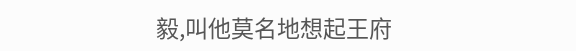毅,叫他莫名地想起王府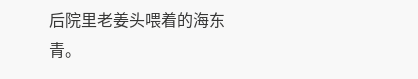后院里老姜头喂着的海东青。